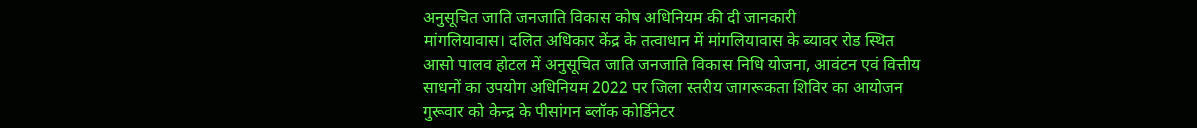अनुसूचित जाति जनजाति विकास कोष अधिनियम की दी जानकारी
मांगलियावास। दलित अधिकार केंद्र के तत्वाधान में मांगलियावास के ब्यावर रोड स्थित आसो पालव होटल में अनुसूचित जाति जनजाति विकास निधि योजना, आवंटन एवं वित्तीय साधनों का उपयोग अधिनियम 2022 पर जिला स्तरीय जागरूकता शिविर का आयोजन गुरूवार को केन्द्र के पीसांगन ब्लॉक कोर्डिनेटर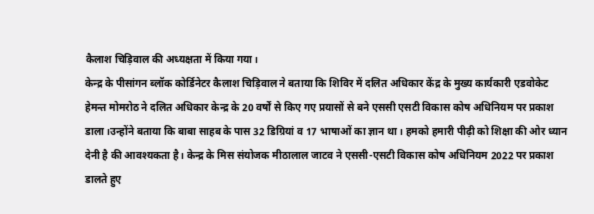कैलाश चिड़िवाल की अध्यक्षता में किया गया।
केन्द्र के पीसांगन ब्लॉक कोर्डिनेटर कैलाश चिड़िवाल ने बताया कि शिविर में दलित अधिकार केंद्र के मुख्य कार्यकारी एडवोकेट हेमन्त मोमरोठ ने दलित अधिकार केन्द्र के 20 वर्षों से किए गए प्रयासों से बने एससी एसटी विकास कोष अधिनियम पर प्रकाश डाला।उन्होंने बताया कि बाबा साहब के पास 32 डिग्रियां व 17 भाषाओं का ज्ञान था। हमको हमारी पीढ़ी को शिक्षा की ओर ध्यान देनी है की आवश्यकता है। केन्द्र के मिस संयोजक मीठालाल जाटव ने एससी-एसटी विकास कोष अधिनियम 2022 पर प्रकाश डालते हुए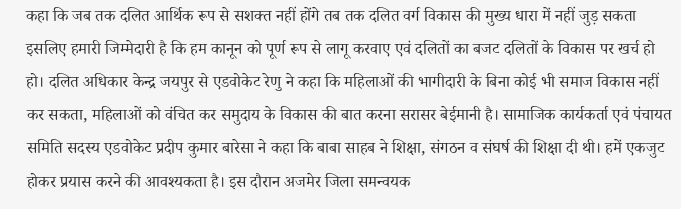कहा कि जब तक दलित आर्थिक रूप से सशक्त नहीं होंगे तब तक दलित वर्ग विकास की मुख्य धारा में नहीं जुड़ सकता इसलिए हमारी जिम्मेदारी है कि हम कानून को पूर्ण रूप से लागू करवाए एवं दलितों का बजट दलितों के विकास पर खर्च हो हो। दलित अधिकार केन्द्र जयपुर से एडवोकेट रेणु ने कहा कि महिलाओं की भागीदारी के बिना कोई भी समाज विकास नहीं कर सकता, महिलाओं को वंचित कर समुदाय के विकास की बात करना सरासर बेईमानी है। सामाजिक कार्यकर्ता एवं पंचायत समिति सदस्य एडवोकेट प्रदीप कुमार बारेसा ने कहा कि बाबा साहब ने शिक्षा, संगठन व संघर्ष की शिक्षा दी थी। हमें एकजुट होकर प्रयास करने की आवश्यकता है। इस दौरान अजमेर जिला समन्वयक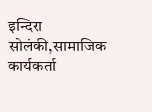इन्दिरा सोलंकी,सामाजिक कार्यकर्ता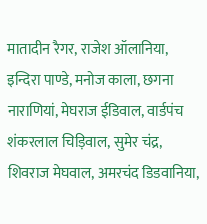मातादीन रैगर, राजेश ऑलानिया, इन्दिरा पाण्डे, मनोज काला, छगना नाराणियां, मेघराज ईडिवाल, वार्डपंच शंकरलाल चिड़िवाल, सुमेर चंद्र, शिवराज मेघवाल, अमरचंद डिडवानिया,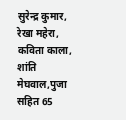सुरेन्द्र कुमार, रेखा महेरा, कविता काला, शांति मेघवाल,पुजा सहित 65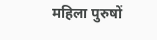महिला पुरुषों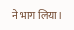ने भाग लिया।